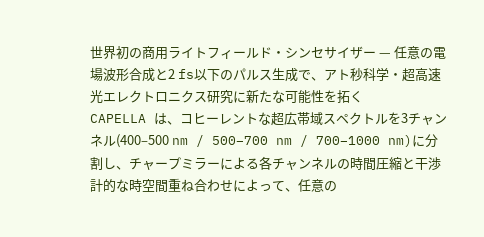世界初の商用ライトフィールド・シンセサイザー — 任意の電場波形合成と2 fs以下のパルス生成で、アト秒科学・超高速光エレクトロニクス研究に新たな可能性を拓く
CAPELLA は、コヒーレントな超広帯域スペクトルを3チャンネル(400–500 nm / 500–700 nm / 700–1000 nm)に分割し、チャープミラーによる各チャンネルの時間圧縮と干渉計的な時空間重ね合わせによって、任意の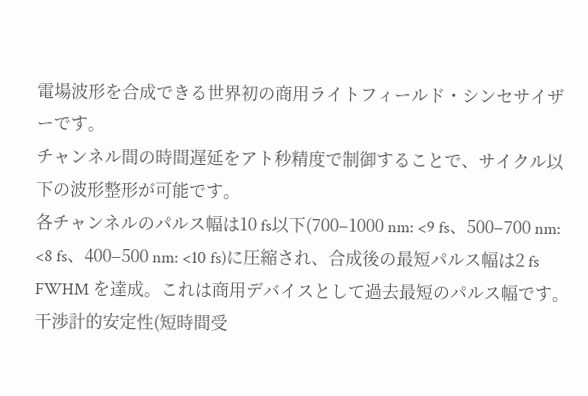電場波形を合成できる世界初の商用ライトフィールド・シンセサイザーです。
チャンネル間の時間遅延をアト秒精度で制御することで、サイクル以下の波形整形が可能です。
各チャンネルのパルス幅は10 fs以下(700–1000 nm: <9 fs、500–700 nm: <8 fs、400–500 nm: <10 fs)に圧縮され、合成後の最短パルス幅は2 fs FWHM を達成。これは商用デバイスとして過去最短のパルス幅です。干渉計的安定性(短時間受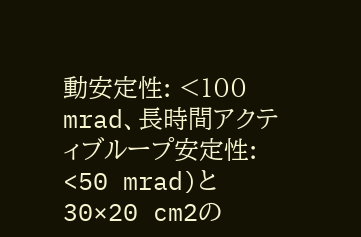動安定性: <100 mrad、長時間アクティブループ安定性: <50 mrad)と30×20 cm2の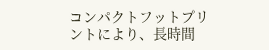コンパクトフットプリントにより、長時間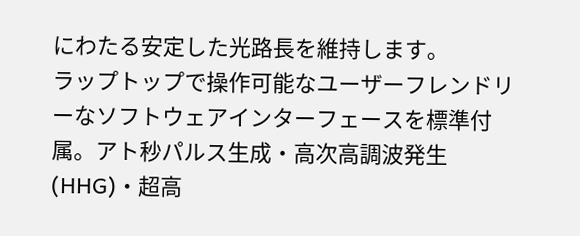にわたる安定した光路長を維持します。
ラップトップで操作可能なユーザーフレンドリーなソフトウェアインターフェースを標準付属。アト秒パルス生成・高次高調波発生(HHG)・超高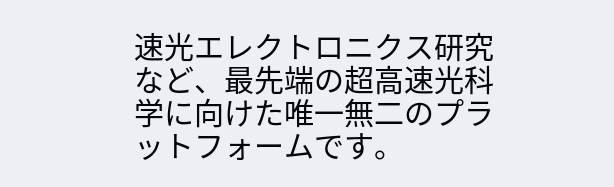速光エレクトロニクス研究など、最先端の超高速光科学に向けた唯一無二のプラットフォームです。